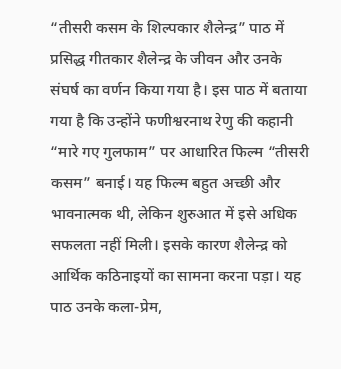“तीसरी कसम के शिल्पकार शैलेन्द्र” पाठ में प्रसिद्ध गीतकार शैलेन्द्र के जीवन और उनके संघर्ष का वर्णन किया गया है। इस पाठ में बताया गया है कि उन्होंने फणीश्वरनाथ रेणु की कहानी “मारे गए गुलफाम” पर आधारित फिल्म “तीसरी कसम” बनाई। यह फिल्म बहुत अच्छी और भावनात्मक थी, लेकिन शुरुआत में इसे अधिक सफलता नहीं मिली। इसके कारण शैलेन्द्र को आर्थिक कठिनाइयों का सामना करना पड़ा। यह पाठ उनके कला-प्रेम,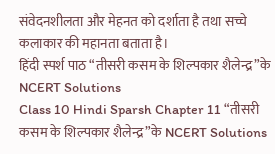संवेदनशीलता और मेहनत को दर्शाता है तथा सच्चे कलाकार की महानता बताता है।
हिंदी स्पर्श पाठ “तीसरी कसम के शिल्पकार शैलेन्द्र”के NCERT Solutions
Class 10 Hindi Sparsh Chapter 11 “तीसरी कसम के शिल्पकार शैलेन्द्र”के NCERT Solutions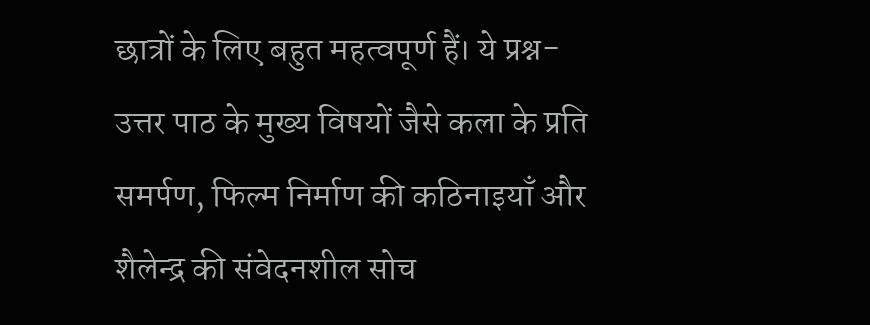छात्रों के लिए बहुत महत्वपूर्ण हैं। ये प्रश्न-उत्तर पाठ के मुख्य विषयों जैसे कला के प्रति समर्पण, फिल्म निर्माण की कठिनाइयाँ और शैलेन्द्र की संवेदनशील सोच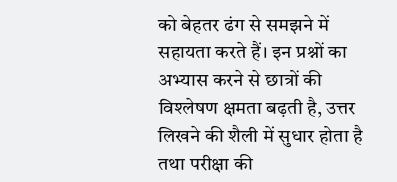को बेहतर ढंग से समझने में सहायता करते हैं। इन प्रश्नों का अभ्यास करने से छात्रों की विश्लेषण क्षमता बढ़ती है, उत्तर लिखने की शैली में सुधार होता है तथा परीक्षा की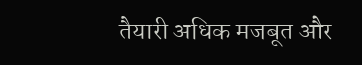तैयारी अधिक मजबूत और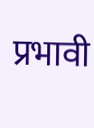प्रभावी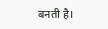बनती है।